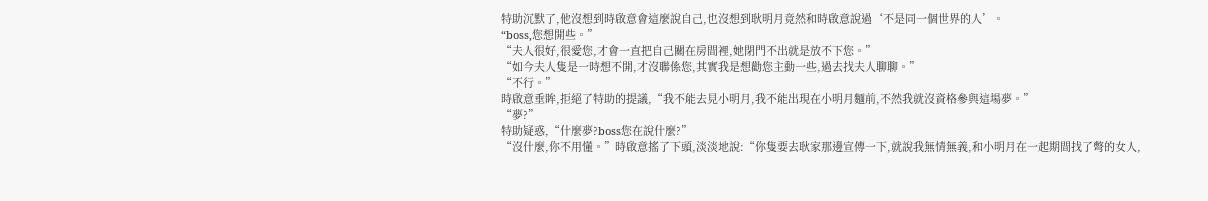特助沉默了,他沒想到時啟意會這麼說自己,也沒想到耿明月竟然和時啟意說過‘不是同一個世界的人’。
“boss,您想開些。”
“夫人很好,很愛您,才會一直把自己關在房間裡,她閉門不出就是放不下您。”
“如今夫人隻是一時想不開,才沒聯係您,其實我是想勸您主動一些,過去找夫人聊聊。”
“不行。”
時啟意垂眸,拒絕了特助的提議,“我不能去見小明月,我不能出現在小明月麵前,不然我就沒資格參與這場夢。”
“夢?”
特助疑惑,“什麼夢?boss您在說什麼?”
“沒什麼,你不用懂。”時啟意搖了下頭,淡淡地說:“你隻要去耿家那邊宣傳一下,就說我無情無義,和小明月在一起期間找了彆的女人,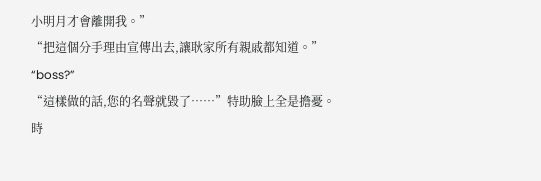小明月才會離開我。”
“把這個分手理由宣傳出去,讓耿家所有親戚都知道。”
“boss?”
“這樣做的話,您的名聲就毀了……”特助臉上全是擔憂。
時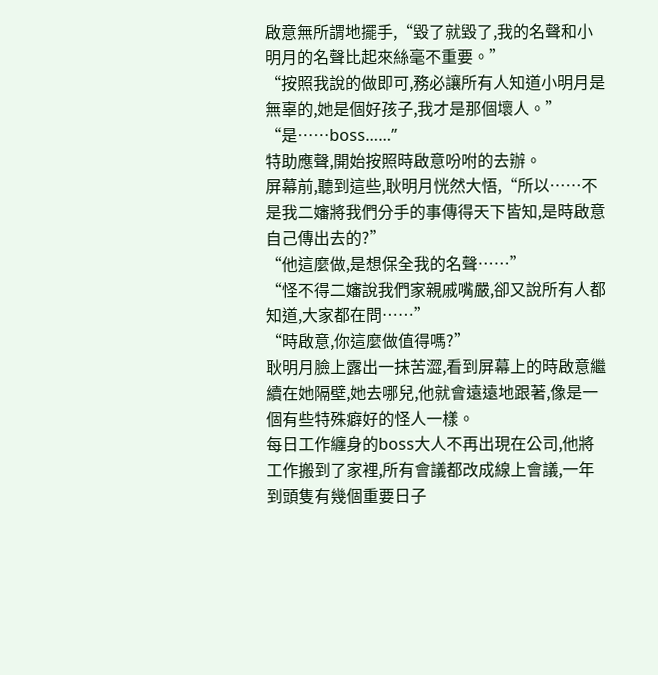啟意無所謂地擺手,“毀了就毀了,我的名聲和小明月的名聲比起來絲毫不重要。”
“按照我說的做即可,務必讓所有人知道小明月是無辜的,她是個好孩子,我才是那個壞人。”
“是……boss……”
特助應聲,開始按照時啟意吩咐的去辦。
屏幕前,聽到這些,耿明月恍然大悟,“所以……不是我二嬸將我們分手的事傳得天下皆知,是時啟意自己傳出去的?”
“他這麼做,是想保全我的名聲……”
“怪不得二嬸說我們家親戚嘴嚴,卻又說所有人都知道,大家都在問……”
“時啟意,你這麼做值得嗎?”
耿明月臉上露出一抹苦澀,看到屏幕上的時啟意繼續在她隔壁,她去哪兒,他就會遠遠地跟著,像是一個有些特殊癖好的怪人一樣。
每日工作纏身的boss大人不再出現在公司,他將工作搬到了家裡,所有會議都改成線上會議,一年到頭隻有幾個重要日子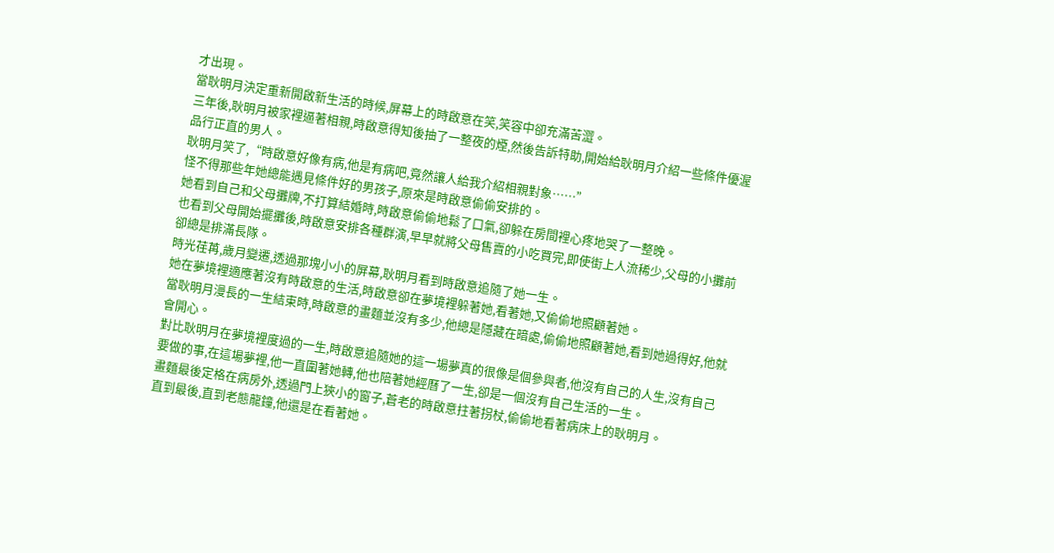才出現。
當耿明月決定重新開啟新生活的時候,屏幕上的時啟意在笑,笑容中卻充滿苦澀。
三年後,耿明月被家裡逼著相親,時啟意得知後抽了一整夜的煙,然後告訴特助,開始給耿明月介紹一些條件優渥品行正直的男人。
耿明月笑了,“時啟意好像有病,他是有病吧,竟然讓人給我介紹相親對象……”
怪不得那些年她總能遇見條件好的男孩子,原來是時啟意偷偷安排的。
她看到自己和父母攤牌,不打算結婚時,時啟意偷偷地鬆了口氣,卻躲在房間裡心疼地哭了一整晚。
也看到父母開始擺攤後,時啟意安排各種群演,早早就將父母售賣的小吃買完,即使街上人流稀少,父母的小攤前卻總是排滿長隊。
時光荏苒,歲月變遷,透過那塊小小的屏幕,耿明月看到時啟意追隨了她一生。
她在夢境裡適應著沒有時啟意的生活,時啟意卻在夢境裡躲著她,看著她,又偷偷地照顧著她。
當耿明月漫長的一生結束時,時啟意的畫麵並沒有多少,他總是隱藏在暗處,偷偷地照顧著她,看到她過得好,他就會開心。
對比耿明月在夢境裡度過的一生,時啟意追隨她的這一場夢真的很像是個參與者,他沒有自己的人生,沒有自己要做的事,在這場夢裡,他一直圍著她轉,他也陪著她經曆了一生,卻是一個沒有自己生活的一生。
畫麵最後定格在病房外,透過門上狹小的窗子,蒼老的時啟意拄著拐杖,偷偷地看著病床上的耿明月。
直到最後,直到老態龍鐘,他還是在看著她。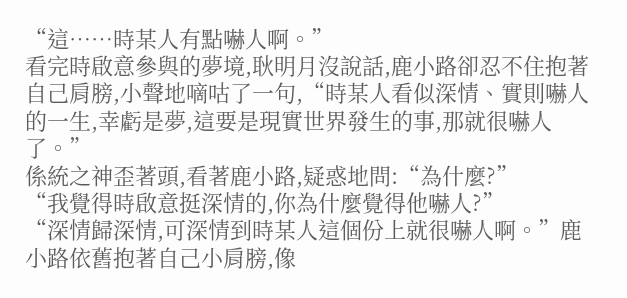“這……時某人有點嚇人啊。”
看完時啟意參與的夢境,耿明月沒說話,鹿小路卻忍不住抱著自己肩膀,小聲地嘀咕了一句,“時某人看似深情、實則嚇人的一生,幸虧是夢,這要是現實世界發生的事,那就很嚇人了。”
係統之神歪著頭,看著鹿小路,疑惑地問:“為什麼?”
“我覺得時啟意挺深情的,你為什麼覺得他嚇人?”
“深情歸深情,可深情到時某人這個份上就很嚇人啊。”鹿小路依舊抱著自己小肩膀,像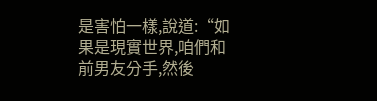是害怕一樣,說道:“如果是現實世界,咱們和前男友分手,然後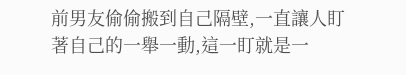前男友偷偷搬到自己隔壁,一直讓人盯著自己的一舉一動,這一盯就是一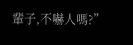輩子,不嚇人嗎?”